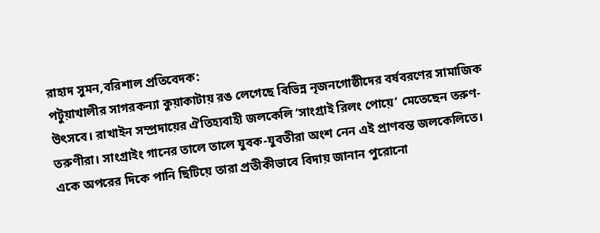রাহাদ সুমন,বরিশাল প্রতিবেদক:
পটুয়াখালীর সাগরকন্যা কুয়াকাটায় রঙ লেগেছে বিভিন্ন নৃজনগোষ্ঠীদের বর্ষবরণের সামাজিক উৎসবে। রাখাইন সম্প্রদায়ের ঐতিহ্যবাহী জলকেলি ‘সাংগ্রাই রিলং পোয়ে’ মেতেছেন তরুণ-তরুণীরা। সাংগ্রাইং গানের তালে তালে যুবক-যুবতীরা অংশ নেন এই প্রাণবন্ত জলকেলিতে। একে অপরের দিকে পানি ছিটিয়ে তারা প্রতীকীভাবে বিদায় জানান পুরোনো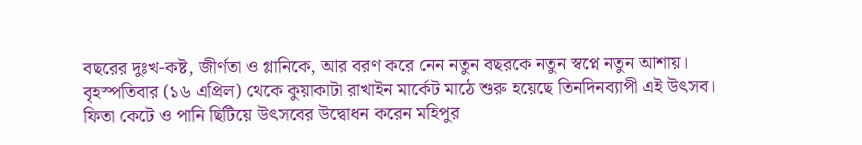বছরের দুঃখ-কষ্ট, জীর্ণতা ও গ্লানিকে, আর বরণ করে নেন নতুন বছরকে নতুন স্বপ্নে নতুন আশায়।
বৃহস্পতিবার (১৬ এপ্রিল) থেকে কুয়াকাটা রাখাইন মার্কেট মাঠে শুরু হয়েছে তিনদিনব্যাপী এই উৎসব।
ফিতা কেটে ও পানি ছিটিয়ে উৎসবের উদ্বোধন করেন মহিপুর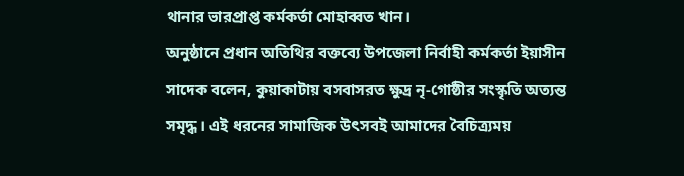থানার ভারপ্রাপ্ত কর্মকর্তা মোহাব্বত খান।
অনুষ্ঠানে প্রধান অতিথির বক্তব্যে উপজেলা নির্বাহী কর্মকর্তা ইয়াসীন সাদেক বলেন, কুয়াকাটায় বসবাসরত ক্ষুদ্র নৃ-গোষ্ঠীর সংস্কৃতি অত্যন্ত সমৃদ্ধ। এই ধরনের সামাজিক উৎসবই আমাদের বৈচিত্র্যময়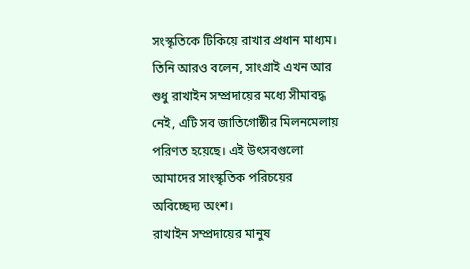সংস্কৃতিকে টিকিয়ে রাখার প্রধান মাধ্যম।
তিনি আরও বলেন, সাংগ্রাই এখন আর শুধু রাখাইন সম্প্রদায়ের মধ্যে সীমাবদ্ধ নেই, এটি সব জাতিগোষ্ঠীর মিলনমেলায় পরিণত হয়েছে। এই উৎসবগুলো আমাদের সাংস্কৃতিক পরিচয়ের অবিচ্ছেদ্য অংশ।
রাখাইন সম্প্রদায়ের মানুষ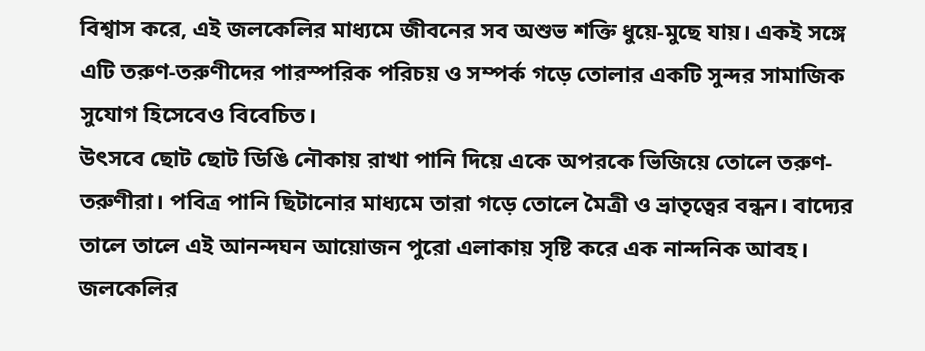বিশ্বাস করে, এই জলকেলির মাধ্যমে জীবনের সব অশুভ শক্তি ধুয়ে-মুছে যায়। একই সঙ্গে এটি তরুণ-তরুণীদের পারস্পরিক পরিচয় ও সম্পর্ক গড়ে তোলার একটি সুন্দর সামাজিক সুযোগ হিসেবেও বিবেচিত।
উৎসবে ছোট ছোট ডিঙি নৌকায় রাখা পানি দিয়ে একে অপরকে ভিজিয়ে তোলে তরুণ-তরুণীরা। পবিত্র পানি ছিটানোর মাধ্যমে তারা গড়ে তোলে মৈত্রী ও ভ্রাতৃত্বের বন্ধন। বাদ্যের তালে তালে এই আনন্দঘন আয়োজন পুরো এলাকায় সৃষ্টি করে এক নান্দনিক আবহ। জলকেলির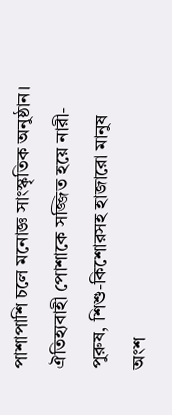পাশাপাশি চলে মনোজ্ঞ সাংস্কৃতিক অনুষ্ঠান। ঐতিহ্যবাহী পোশাকে সজ্জিত হয়ে নারী-পুরুষ, শিশু-কিশোরসহ হাজারো মানুষ অংশ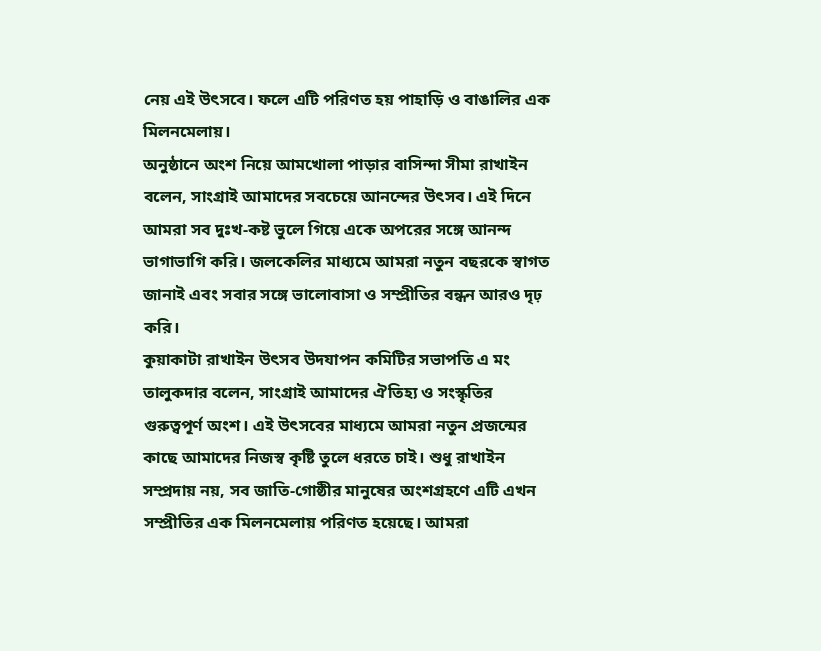নেয় এই উৎসবে। ফলে এটি পরিণত হয় পাহাড়ি ও বাঙালির এক মিলনমেলায়।
অনুষ্ঠানে অংশ নিয়ে আমখোলা পাড়ার বাসিন্দা সীমা রাখাইন বলেন, সাংগ্রাই আমাদের সবচেয়ে আনন্দের উৎসব। এই দিনে আমরা সব দুঃখ-কষ্ট ভুলে গিয়ে একে অপরের সঙ্গে আনন্দ ভাগাভাগি করি। জলকেলির মাধ্যমে আমরা নতুন বছরকে স্বাগত জানাই এবং সবার সঙ্গে ভালোবাসা ও সম্প্রীতির বন্ধন আরও দৃঢ় করি।
কুয়াকাটা রাখাইন উৎসব উদযাপন কমিটির সভাপতি এ মং তালুকদার বলেন, সাংগ্রাই আমাদের ঐতিহ্য ও সংস্কৃতির গুরুত্বপূর্ণ অংশ। এই উৎসবের মাধ্যমে আমরা নতুন প্রজন্মের কাছে আমাদের নিজস্ব কৃষ্টি তুলে ধরতে চাই। শুধু রাখাইন সম্প্রদায় নয়, সব জাতি-গোষ্ঠীর মানুষের অংশগ্রহণে এটি এখন সম্প্রীতির এক মিলনমেলায় পরিণত হয়েছে। আমরা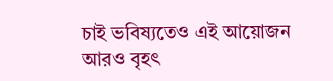চাই ভবিষ্যতেও এই আয়োজন আরও বৃহৎ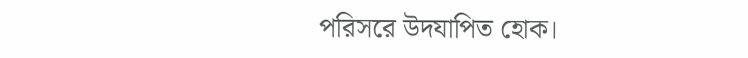পরিসরে উদযাপিত হোক।